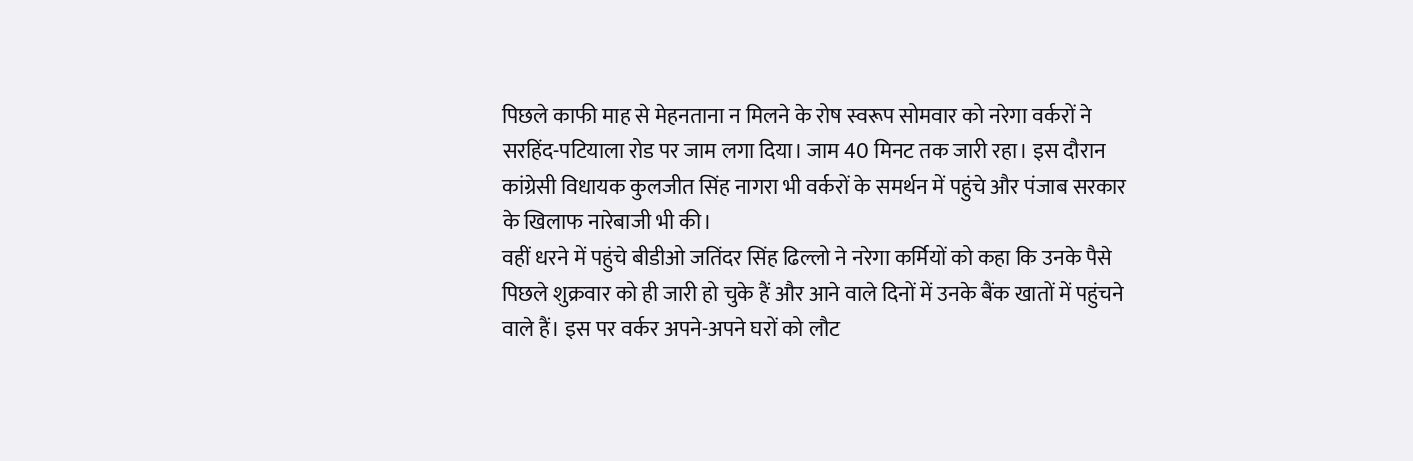पिछले काफी माह से मेहनताना न मिलने के रोष स्वरूप सोमवार को नरेगा वर्करों ने सरहिंद-पटियाला रोड पर जाम लगा दिया। जाम 40 मिनट तक जारी रहा। इस दौरान कांग्रेसी विधायक कुलजीत सिंह नागरा भी वर्करों के समर्थन में पहुंचे और पंजाब सरकार के खिलाफ नारेबाजी भी की।
वहीं धरने में पहुंचे बीडीओ जतिंदर सिंह ढिल्लो ने नरेगा कर्मियों को कहा कि उनके पैसे पिछले शुक्रवार को ही जारी हो चुके हैं और आने वाले दिनों में उनके बैंक खातों में पहुंचने वाले हैं। इस पर वर्कर अपने-अपने घरों को लौट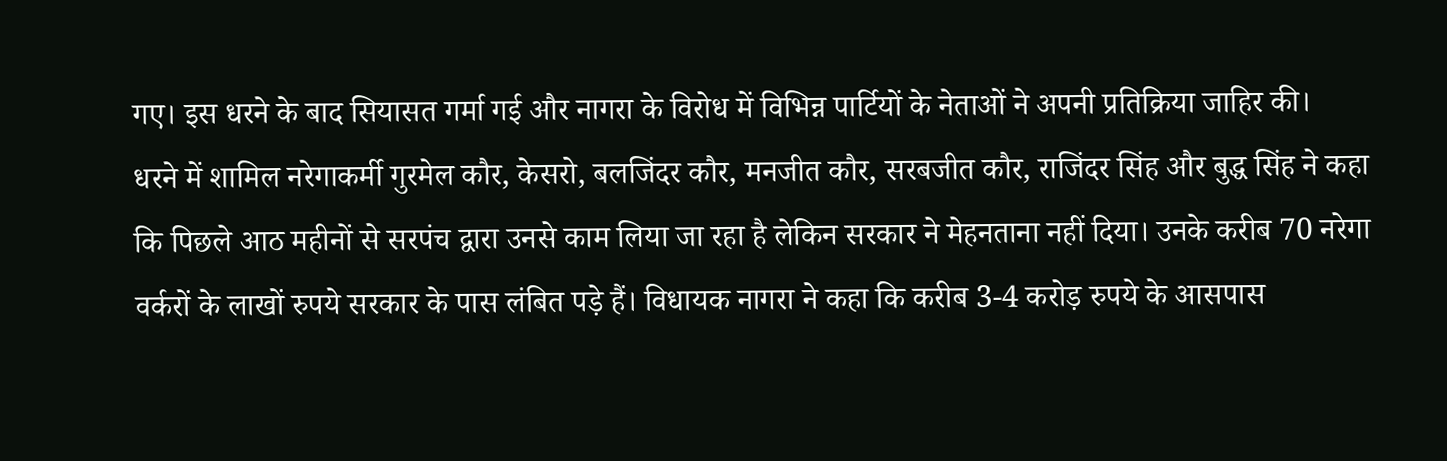गए। इस धरने के बाद सियासत गर्मा गई और नागरा के विरोध में विभिन्न पार्टियों के नेताओं ने अपनी प्रतिक्रिया जाहिर की।
धरने में शामिल नरेगाकर्मी गुरमेल कौर, केसरो, बलजिंदर कौर, मनजीत कौर, सरबजीत कौर, राजिंदर सिंह और बुद्ध सिंह ने कहा कि पिछले आठ महीनों से सरपंच द्वारा उनसे काम लिया जा रहा है लेकिन सरकार ने मेहनताना नहीं दिया। उनके करीब 70 नरेगा वर्करों के लाखों रुपये सरकार के पास लंबित पड़े हैं। विधायक नागरा ने कहा कि करीब 3-4 करोड़ रुपये के आसपास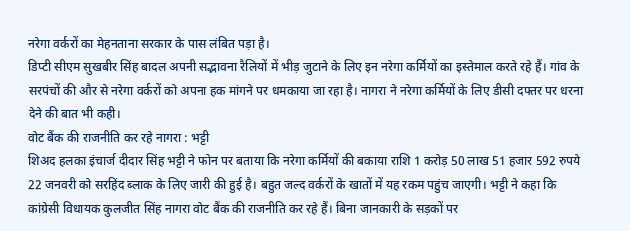नरेगा वर्करों का मेहनताना सरकार के पास लंबित पड़ा है।
डिप्टी सीएम सुखबीर सिंह बादल अपनी सद्भावना रैलियों में भीड़ जुटाने के लिए इन नरेगा कर्मियों का इस्तेमाल करते रहे हैं। गांव के सरपंचों की और से नरेगा वर्करों को अपना हक मांगने पर धमकाया जा रहा है। नागरा ने नरेगा कर्मियों के लिए डीसी दफ्तर पर धरना देने की बात भी कही।
वोट बैंक की राजनीति कर रहे नागरा : भट्टी
शिअद हलका इंचार्ज दीदार सिंह भट्टी ने फोन पर बताया कि नरेगा कर्मियों की बकाया राशि 1 करोड़ 50 लाख 51 हजार 592 रुपये 22 जनवरी को सरहिंद ब्लाक के लिए जारी की हुई है। बहुत जल्द वर्करों के खातों में यह रकम पहुंच जाएगी। भट्टी ने कहा कि कांग्रेसी विधायक कुलजीत सिंह नागरा वोट बैंक की राजनीति कर रहे हैं। बिना जानकारी के सड़कों पर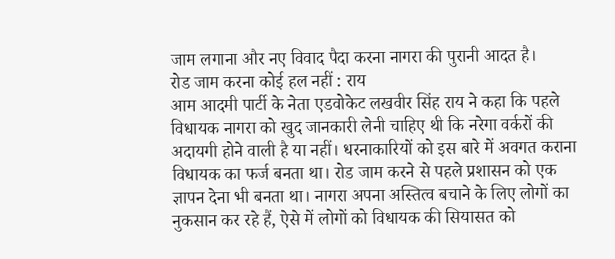जाम लगाना और नए विवाद पैदा करना नागरा की पुरानी आदत है।
रोड जाम करना कोई हल नहीं : राय
आम आदमी पार्टी के नेता एडवोकेट लखवीर सिंह राय ने कहा कि पहले विधायक नागरा को खुद जानकारी लेनी चाहिए थी कि नरेगा वर्करों की अदायगी होने वाली है या नहीं। धरनाकारियों को इस बारे में अवगत कराना विधायक का फर्ज बनता था। रोड जाम करने से पहले प्रशासन को एक ज्ञापन देना भी बनता था। नागरा अपना अस्तित्व बचाने के लिए लोगों का नुकसान कर रहे हैं, ऐसे में लोगों को विधायक की सियासत को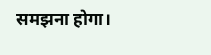समझना होगा।